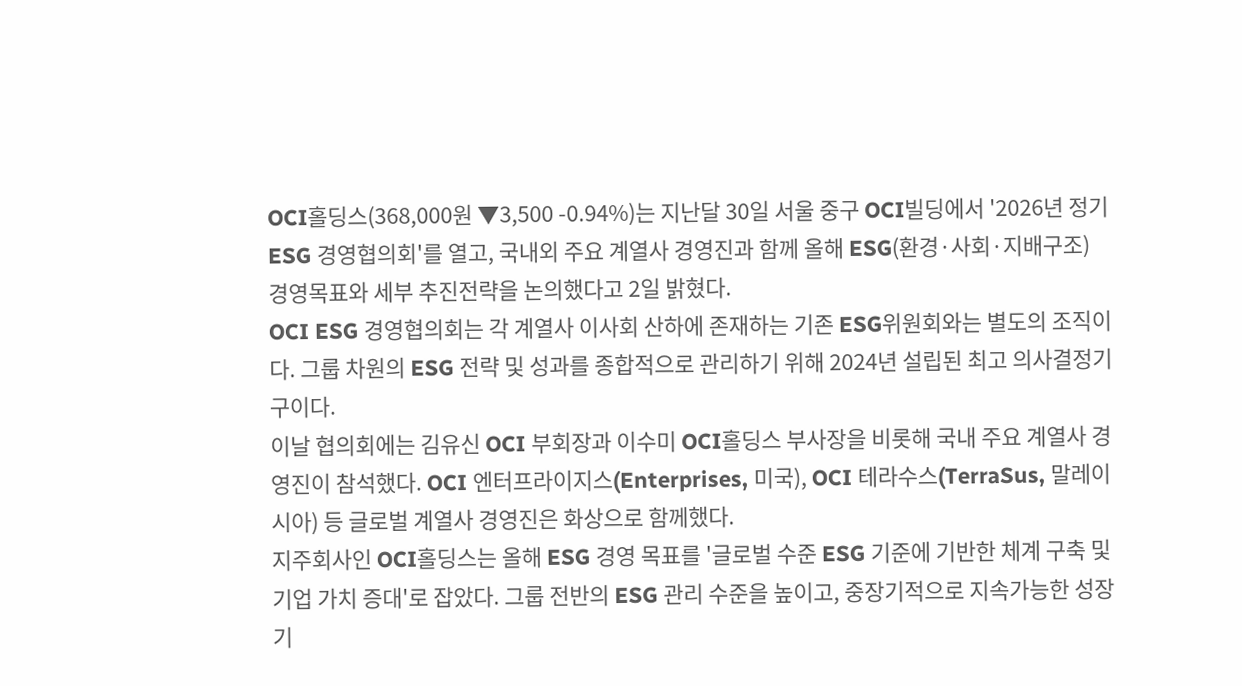OCI홀딩스(368,000원 ▼3,500 -0.94%)는 지난달 30일 서울 중구 OCI빌딩에서 '2026년 정기 ESG 경영협의회'를 열고, 국내외 주요 계열사 경영진과 함께 올해 ESG(환경·사회·지배구조) 경영목표와 세부 추진전략을 논의했다고 2일 밝혔다.
OCI ESG 경영협의회는 각 계열사 이사회 산하에 존재하는 기존 ESG위원회와는 별도의 조직이다. 그룹 차원의 ESG 전략 및 성과를 종합적으로 관리하기 위해 2024년 설립된 최고 의사결정기구이다.
이날 협의회에는 김유신 OCI 부회장과 이수미 OCI홀딩스 부사장을 비롯해 국내 주요 계열사 경영진이 참석했다. OCI 엔터프라이지스(Enterprises, 미국), OCI 테라수스(TerraSus, 말레이시아) 등 글로벌 계열사 경영진은 화상으로 함께했다.
지주회사인 OCI홀딩스는 올해 ESG 경영 목표를 '글로벌 수준 ESG 기준에 기반한 체계 구축 및 기업 가치 증대'로 잡았다. 그룹 전반의 ESG 관리 수준을 높이고, 중장기적으로 지속가능한 성장 기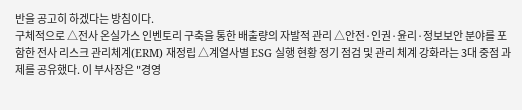반을 공고히 하겠다는 방침이다.
구체적으로 △전사 온실가스 인벤토리 구축을 통한 배출량의 자발적 관리 △안전·인권·윤리·정보보안 분야를 포함한 전사 리스크 관리체계(ERM) 재정립 △계열사별 ESG 실행 현황 정기 점검 및 관리 체계 강화라는 3대 중점 과제를 공유했다. 이 부사장은 "경영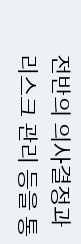전반의 의사결정과 리스크 관리 등을 통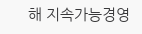해 지속가능경영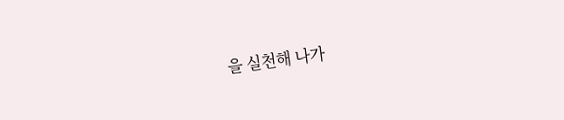을 실천해 나가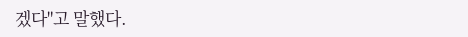겠다"고 말했다.